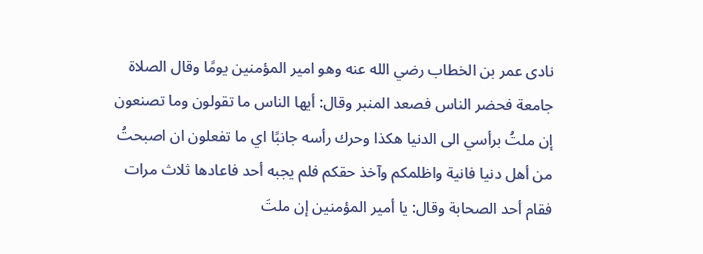نادى عمر بن الخطاب رضي الله عنه وهو امير المؤمنين يومًا وقال الصلاة جامعة فحضر الناس فصعد المنبر وقال: أيها الناس ما تقولون وما تصنعون إن ملتُ برأسي الى الدنيا هكذا وحرك رأسه جانبًا اي ما تفعلون ان اصبحتُ من أهل دنيا فانية واظلمكم وآخذ حقكم فلم يجبه أحد فاعادها ثلاث مرات فقام أحد الصحابة وقال: يا أمير المؤمنين إن ملتَ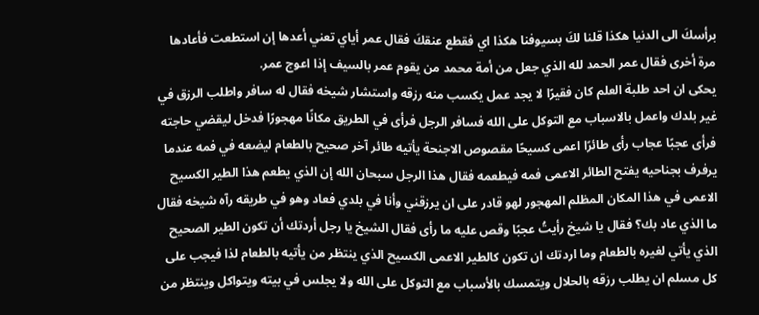برأسكَ الى الدنيا هكذا قلنا لكَ بسيوفنا هكذا اي فقطع عنقكَ فقال عمر أياي تعني أعدها إن استطعت فأعادها مرة أخرى فقال عمر الحمد لله الذي جعل من أمة محمد من يقوم عمر بالسيف إذا اعوج عمر.
يحكى ان احد طلبة العلم كان فقيرًا لا يجد عمل يكسب منه رزقه واستشار شيخه فقال له سافر واطلب الرزق في غير بلدك واعمل بالاسباب مع التوكل على الله فسافر الرجل فرأى في الطريق مكانًا مهجورًا فدخل ليقضي حاجته فرأى عجبًا عجاب رأى طائرًا اعمى كسيحًا مقصوص الاجنحة يأتيه طائر آخر صحيح بالطعام ليضعه في فمه عندما يرفرف بجناحيه يفتح الطائر الاعمى فمه فيطعمه فقال هذا الرجل سبحان الله إن الذي يطعم هذا الطير الكسيح الاعمى في هذا المكان المظلم المهجور لهو قادر على ان يرزقني وأنا في بلدي فعاد وهو في طريقه رآه شيخه فقال ما الذي عاد بك؟ فقال يا شيخ رأيتُ عجبًا وقص عليه ما رأى فقال الشيخ يا رجل أردتك أن تكون الطير الصحيح الذي يأتي لغيره بالطعام وما اردتك ان تكون كالطير الاعمى الكسيح الذي ينتظر من يأتيه بالطعام لذا فيجب على كل مسلم ان يطلب رزقه بالحلال ويتمسك بالأسباب مع التوكل على الله ولا يجلس في بيته ويتواكل وينتظر من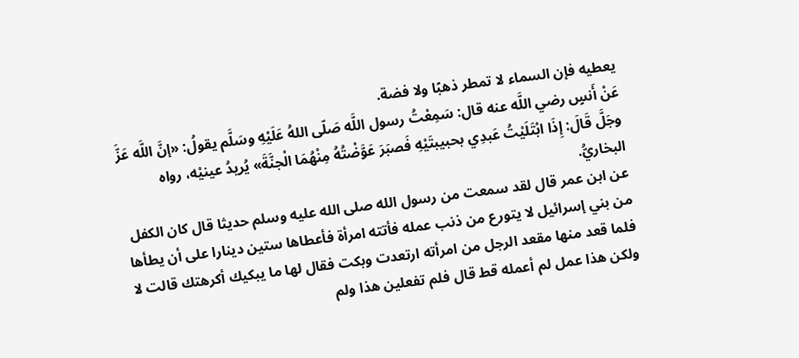يعطيه فإن السماء لا تمطر ذهبًا ولا فضة.
عَنْ أَنسٍ رضي اللَّه عنه قال: سَمِعْتُ رسول اللَّه صَلّى اللهُ عَلَيْهِ وسَلَّم يقولُ: «إنَّ اللَّه عَزَّ وجَلَّ قَالَ: إِذَا ابْتَلَيْتُ عَبدِي بحبيبتَيْهِ فَصبَرَ عَوَّضْتُهُ مِنْهُمَا الْجنَّةَ» يُريدُ عينيْه، رواه البخاريُّ.
عن ابن عمر قال لقد سمعت من رسول الله صلى الله عليه وسلم حديثا قال كان الكفل من بني إسرائيل لا يتورع من ذنب عمله فأتته امرأة فأعطاها ستين دينارا على أن يطأها فلما قعد منها مقعد الرجل من امرأته ارتعدت وبكت فقال لها ما يبكيك أكرهتك قالت لا ولكن هذا عمل لم أعمله قط قال فلم تفعلين هذا ولم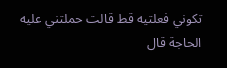تكوني فعلتيه قط قالت حملتني عليه الحاجة قال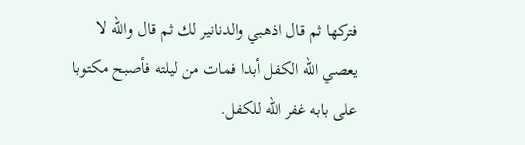فتركها ثم قال اذهبي والدنانير لك ثم قال والله لا يعصي الله الكفل أبدا فمات من ليلته فأصبح مكتوبا على بابه غفر الله للكفل.